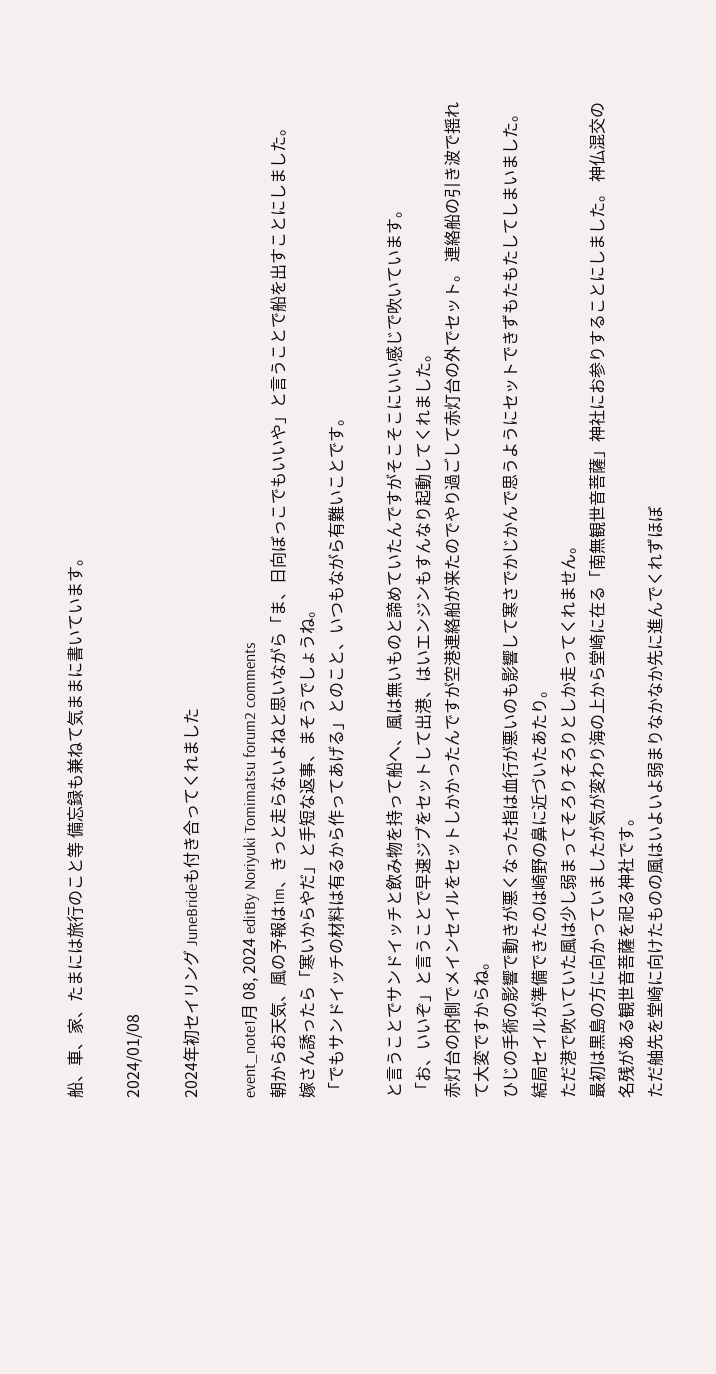船、車、家、たまには旅行のこと等 備忘録も兼ねて気ままに書いています。

2024/01/08

2024年初セイリング JuneBrideも付き合ってくれました

event_note1月 08, 2024 editBy Noriyuki Tomimatsu forum2 comments
朝からお天気、風の予報は1m、きっと走らないよねと思いながら「ま、日向ぼっこでもいいや」と言うことで船を出すことにしました。
嫁さん誘ったら「寒いからやだ」と手短な返事、まそうでしょうね。
「でもサンドイッチの材料は有るから作ってあげる」とのこと、いつもながら有難いことです。

と言うことでサンドイッチと飲み物を持って船へ、風は無いものと諦めていたんですがそこそこにいい感じで吹いています。
「お、いいぞ」と言うことで早速ジブをセットして出港、はいエンジンもすんなり起動してくれました。
赤灯台の内側でメインセイルをセットしかかったんですが空港連絡船が来たのでやり過ごして赤灯台の外でセット。 連絡船の引き波で揺れて大変ですからね。
ひじの手術の影響で動きが悪くなった指は血行が悪いのも影響して寒さでかじかんで思うようにセットできずもたもたしてしまいました。 結局セイルが準備できたのは崎野の鼻に近づいたあたり。
ただ港で吹いていた風は少し弱まってそろりそろりとしか走ってくれません。
最初は黒島の方に向かっていましたが気が変わり海の上から堂崎に在る「南無観世音菩薩」神社にお参りすることにしました。 神仏混交の名残がある観世音菩薩を祀る神社です。
ただ舳先を堂崎に向けたものの風はいよいよ弱まりなかなか先に進んでくれずほぼ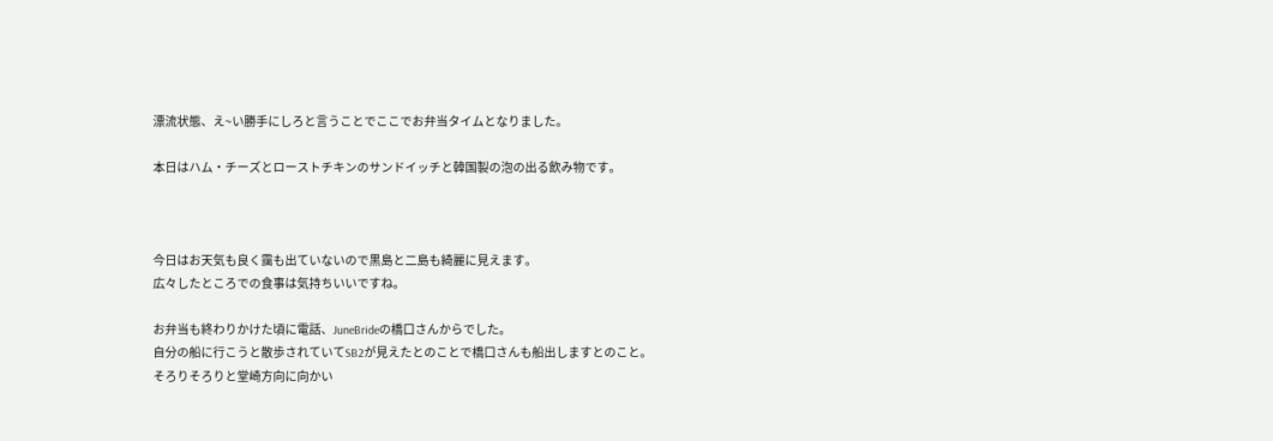漂流状態、え~い勝手にしろと言うことでここでお弁当タイムとなりました。

本日はハム・チーズとローストチキンのサンドイッチと韓国製の泡の出る飲み物です。



今日はお天気も良く靄も出ていないので黒島と二島も綺麗に見えます。
広々したところでの食事は気持ちいいですね。

お弁当も終わりかけた頃に電話、JuneBrideの橋口さんからでした。
自分の船に行こうと散歩されていてSB2が見えたとのことで橋口さんも船出しますとのこと。
そろりそろりと堂崎方向に向かい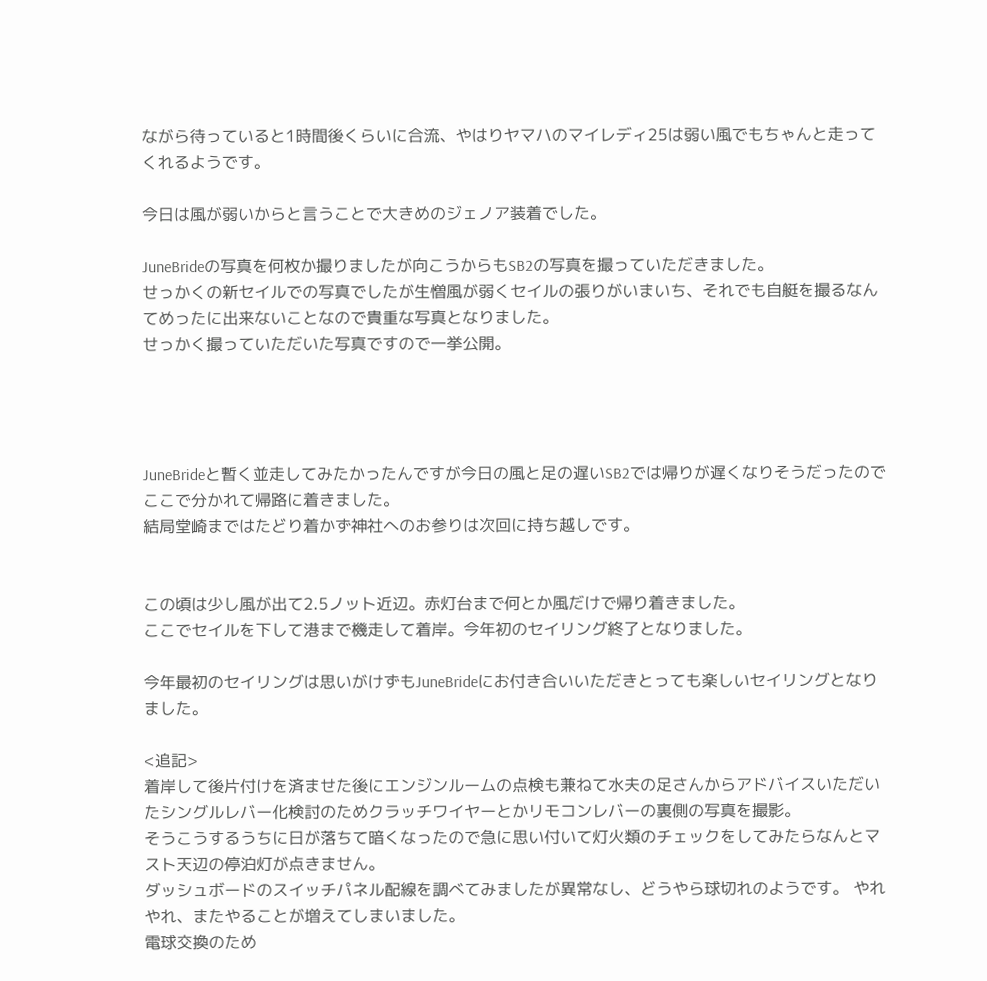ながら待っていると1時間後くらいに合流、やはりヤマハのマイレディ25は弱い風でもちゃんと走ってくれるようです。

今日は風が弱いからと言うことで大きめのジェノア装着でした。

JuneBrideの写真を何枚か撮りましたが向こうからもSB2の写真を撮っていただきました。
せっかくの新セイルでの写真でしたが生憎風が弱くセイルの張りがいまいち、それでも自艇を撮るなんてめったに出来ないことなので貴重な写真となりました。
せっかく撮っていただいた写真ですので一挙公開。




JuneBrideと暫く並走してみたかったんですが今日の風と足の遅いSB2では帰りが遅くなりそうだったのでここで分かれて帰路に着きました。
結局堂崎まではたどり着かず神社へのお参りは次回に持ち越しです。


この頃は少し風が出て2.5ノット近辺。赤灯台まで何とか風だけで帰り着きました。
ここでセイルを下して港まで機走して着岸。今年初のセイリング終了となりました。

今年最初のセイリングは思いがけずもJuneBrideにお付き合いいただきとっても楽しいセイリングとなりました。

<追記>
着岸して後片付けを済ませた後にエンジンルームの点検も兼ねて水夫の足さんからアドバイスいただいたシングルレバー化検討のためクラッチワイヤーとかリモコンレバーの裏側の写真を撮影。
そうこうするうちに日が落ちて暗くなったので急に思い付いて灯火類のチェックをしてみたらなんとマスト天辺の停泊灯が点きません。
ダッシュボードのスイッチパネル配線を調べてみましたが異常なし、どうやら球切れのようです。 やれやれ、またやることが増えてしまいました。
電球交換のため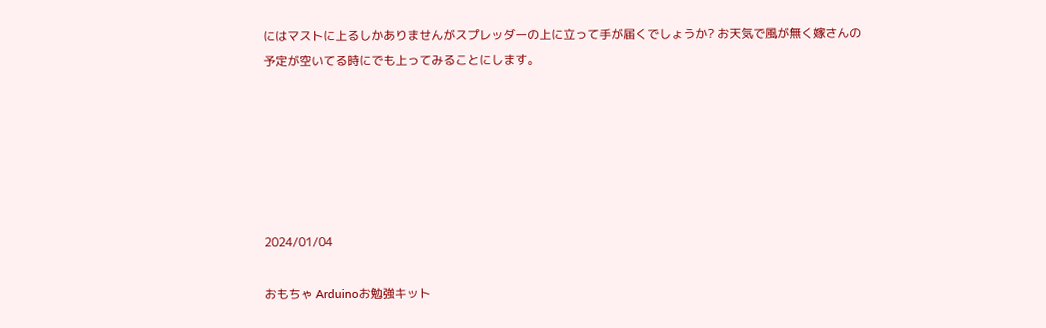にはマストに上るしかありませんがスプレッダーの上に立って手が届くでしょうか? お天気で風が無く嫁さんの予定が空いてる時にでも上ってみることにします。






2024/01/04

おもちゃ Arduinoお勉強キット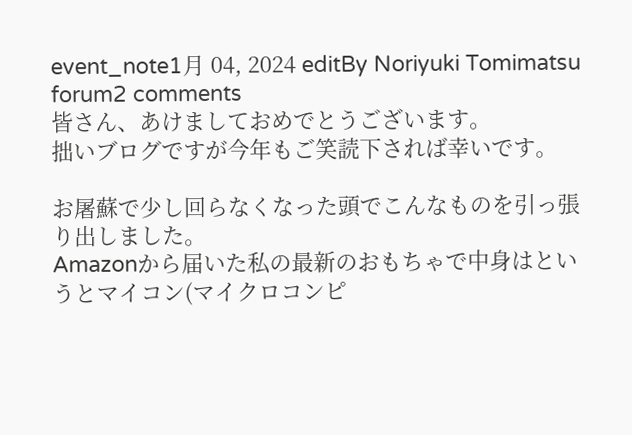event_note1月 04, 2024 editBy Noriyuki Tomimatsu forum2 comments
皆さん、あけましておめでとうございます。
拙いブログですが今年もご笑読下されば幸いです。

お屠蘇で少し回らなくなった頭でこんなものを引っ張り出しました。
Amazonから届いた私の最新のおもちゃで中身はというとマイコン(マイクロコンピ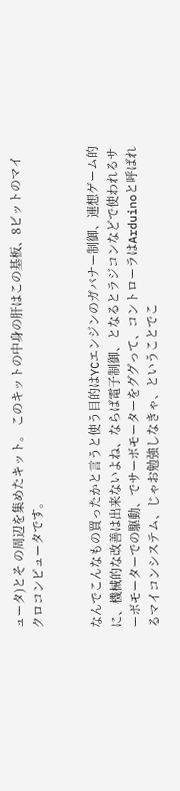ュータ)とそ の周辺を集めたキット。 このキットの中身の肝はこの基板、8ビットのマイクロコンピュータです。


なんでこんなもの買ったかと言うと使う目的はYCエンジンのガバナー制御、連想ゲーム的に、機械的な改善は出来ないよね、ならば電子制御、となるとラジコンなどで使われるサーボモーターでの駆動、でサーボモーターをググって、コントローラはArduinoと呼ばれるマイコンシステム、じゃお勉強しなきゃ、ということでこ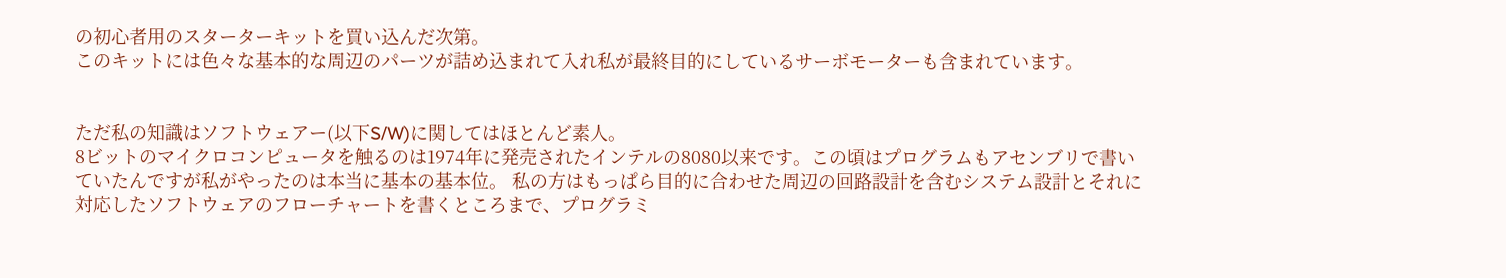の初心者用のスターターキットを買い込んだ次第。
このキットには色々な基本的な周辺のパーツが詰め込まれて入れ私が最終目的にしているサーボモーターも含まれています。


ただ私の知識はソフトウェアー(以下S/W)に関してはほとんど素人。
8ビットのマイクロコンピュータを触るのは1974年に発売されたインテルの8080以来です。この頃はプログラムもアセンブリで書いていたんですが私がやったのは本当に基本の基本位。 私の方はもっぱら目的に合わせた周辺の回路設計を含むシステム設計とそれに対応したソフトウェアのフローチャートを書くところまで、プログラミ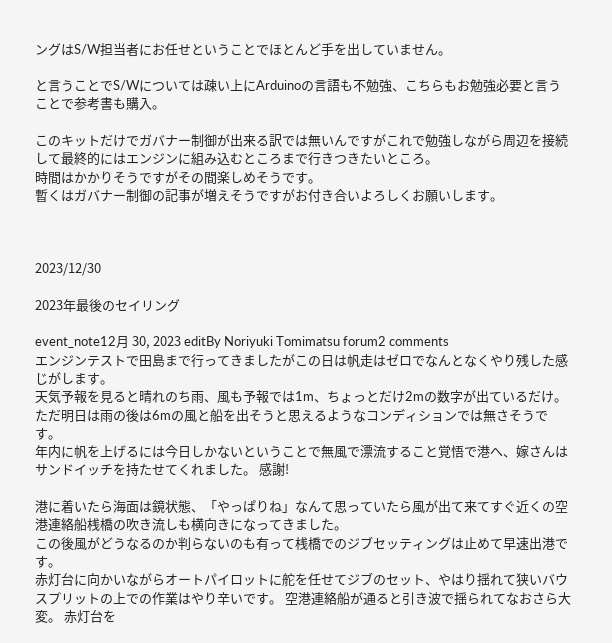ングはS/W担当者にお任せということでほとんど手を出していません。

と言うことでS/Wについては疎い上にArduinoの言語も不勉強、こちらもお勉強必要と言うことで参考書も購入。

このキットだけでガバナー制御が出来る訳では無いんですがこれで勉強しながら周辺を接続して最終的にはエンジンに組み込むところまで行きつきたいところ。
時間はかかりそうですがその間楽しめそうです。
暫くはガバナー制御の記事が増えそうですがお付き合いよろしくお願いします。



2023/12/30

2023年最後のセイリング

event_note12月 30, 2023 editBy Noriyuki Tomimatsu forum2 comments
エンジンテストで田島まで行ってきましたがこの日は帆走はゼロでなんとなくやり残した感じがします。
天気予報を見ると晴れのち雨、風も予報では1m、ちょっとだけ2mの数字が出ているだけ。
ただ明日は雨の後は6mの風と船を出そうと思えるようなコンディションでは無さそうです。
年内に帆を上げるには今日しかないということで無風で漂流すること覚悟で港へ、嫁さんはサンドイッチを持たせてくれました。 感謝!

港に着いたら海面は鏡状態、「やっぱりね」なんて思っていたら風が出て来てすぐ近くの空港連絡船桟橋の吹き流しも横向きになってきました。
この後風がどうなるのか判らないのも有って桟橋でのジブセッティングは止めて早速出港です。
赤灯台に向かいながらオートパイロットに舵を任せてジブのセット、やはり揺れて狭いバウスプリットの上での作業はやり辛いです。 空港連絡船が通ると引き波で揺られてなおさら大変。 赤灯台を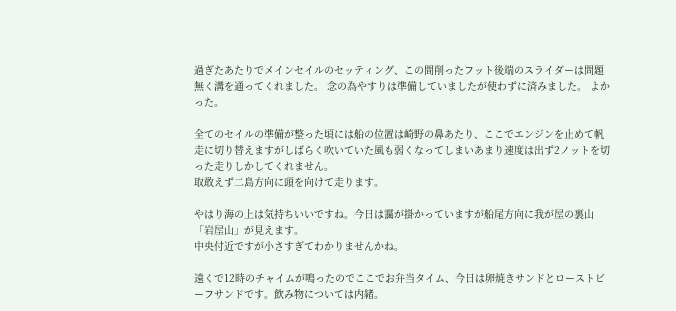過ぎたあたりでメインセイルのセッティング、この間削ったフット後端のスライダーは問題無く溝を通ってくれました。 念の為やすりは準備していましたが使わずに済みました。 よかった。

全てのセイルの準備が整った頃には船の位置は崎野の鼻あたり、ここでエンジンを止めて帆走に切り替えますがしばらく吹いていた風も弱くなってしまいあまり速度は出ず2ノットを切った走りしかしてくれません。
取敢えず二島方向に頭を向けて走ります。

やはり海の上は気持ちいいですね。今日は靄が掛かっていますが船尾方向に我が屋の裏山「岩屋山」が見えます。
中央付近ですが小さすぎてわかりませんかね。

遠くで12時のチャイムが鳴ったのでここでお弁当タイム、今日は卵焼きサンドとローストビーフサンドです。飲み物については内緒。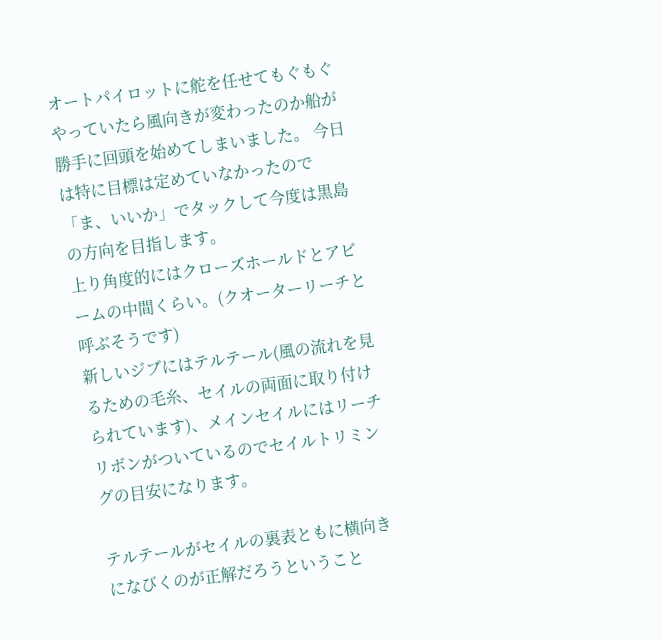オートパイロットに舵を任せてもぐもぐやっていたら風向きが変わったのか船が勝手に回頭を始めてしまいました。 今日は特に目標は定めていなかったので「ま、いいか」でタックして今度は黒島の方向を目指します。
上り角度的にはクローズホールドとアビームの中間くらい。(クオーターリーチと呼ぶそうです)
新しいジブにはテルテール(風の流れを見るための毛糸、セイルの両面に取り付けられています)、メインセイルにはリーチリボンがついているのでセイルトリミングの目安になります。

テルテールがセイルの裏表ともに横向きになびくのが正解だろうということ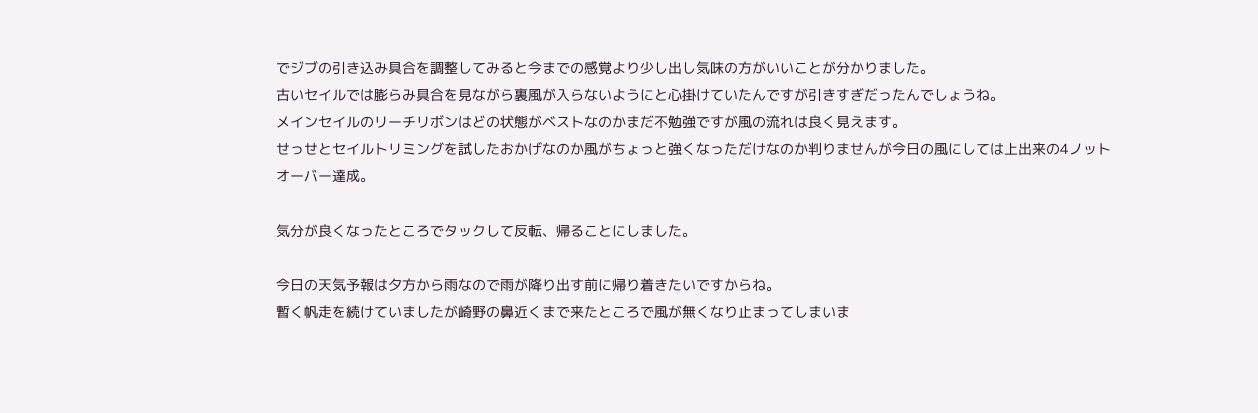でジブの引き込み具合を調整してみると今までの感覚より少し出し気味の方がいいことが分かりました。
古いセイルでは膨らみ具合を見ながら裏風が入らないようにと心掛けていたんですが引きすぎだったんでしょうね。
メインセイルのリーチリボンはどの状態がベストなのかまだ不勉強ですが風の流れは良く見えます。
せっせとセイルトリミングを試したおかげなのか風がちょっと強くなっただけなのか判りませんが今日の風にしては上出来の4ノットオーバー達成。

気分が良くなったところでタックして反転、帰ることにしました。

今日の天気予報は夕方から雨なので雨が降り出す前に帰り着きたいですからね。
暫く帆走を続けていましたが崎野の鼻近くまで来たところで風が無くなり止まってしまいま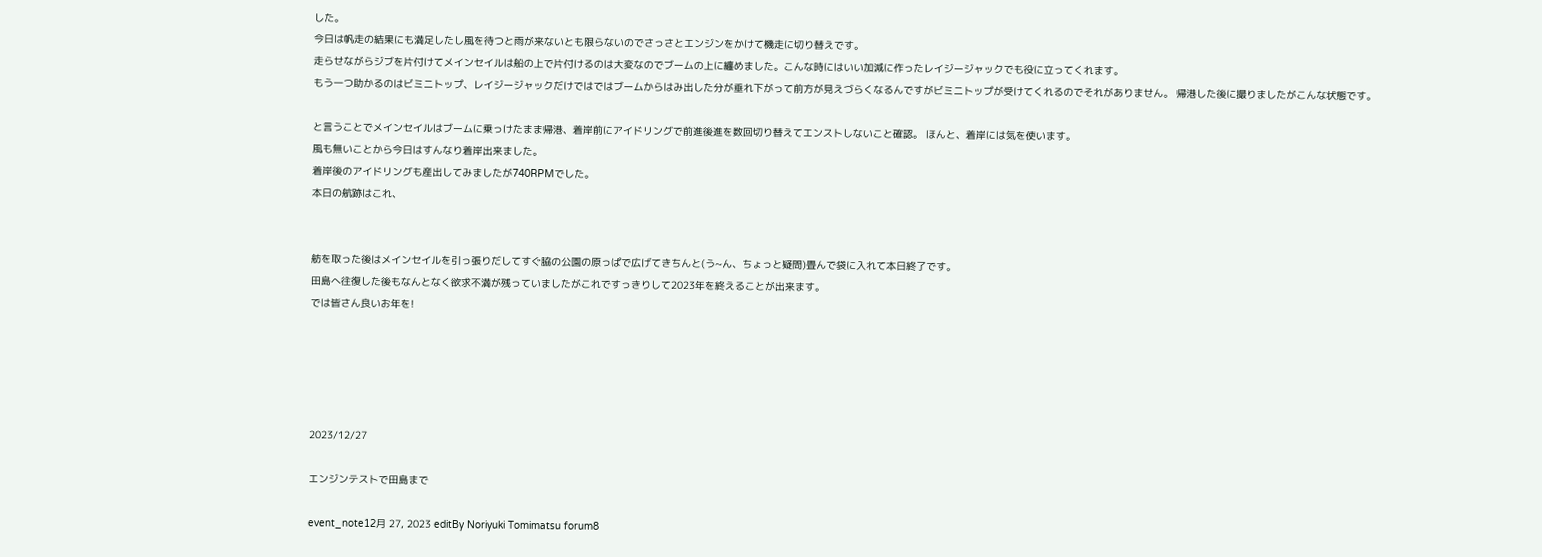した。
今日は帆走の結果にも満足したし風を待つと雨が来ないとも限らないのでさっさとエンジンをかけて機走に切り替えです。
走らせながらジブを片付けてメインセイルは船の上で片付けるのは大変なのでブームの上に纏めました。こんな時にはいい加減に作ったレイジージャックでも役に立ってくれます。
もう一つ助かるのはビミニトップ、レイジージャックだけではではブームからはみ出した分が垂れ下がって前方が見えづらくなるんですがビミニトップが受けてくれるのでそれがありません。 帰港した後に撮りましたがこんな状態です。

と言うことでメインセイルはブームに乗っけたまま帰港、着岸前にアイドリングで前進後進を数回切り替えてエンストしないこと確認。 ほんと、着岸には気を使います。
風も無いことから今日はすんなり着岸出来ました。
着岸後のアイドリングも産出してみましたが740RPMでした。
本日の航跡はこれ、


舫を取った後はメインセイルを引っ張りだしてすぐ脇の公園の原っぱで広げてきちんと(う~ん、ちょっと疑問)畳んで袋に入れて本日終了です。
田島へ往復した後もなんとなく欲求不満が残っていましたがこれですっきりして2023年を終えることが出来ます。
では皆さん良いお年を!





2023/12/27

エンジンテストで田島まで

event_note12月 27, 2023 editBy Noriyuki Tomimatsu forum8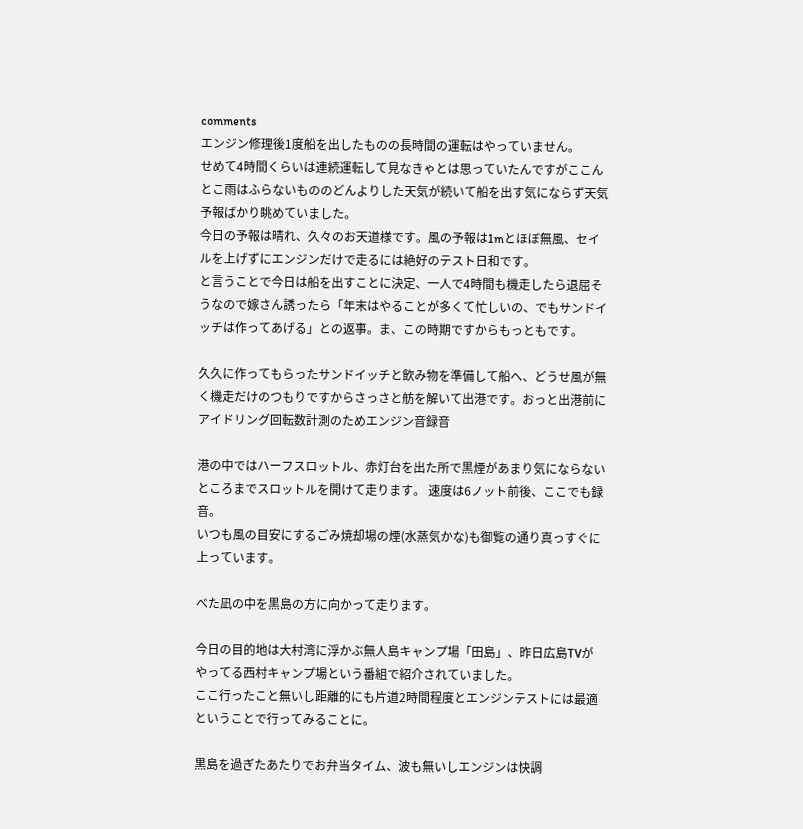comments
エンジン修理後1度船を出したものの長時間の運転はやっていません。
せめて4時間くらいは連続運転して見なきゃとは思っていたんですがここんとこ雨はふらないもののどんよりした天気が続いて船を出す気にならず天気予報ばかり眺めていました。
今日の予報は晴れ、久々のお天道様です。風の予報は1mとほぼ無風、セイルを上げずにエンジンだけで走るには絶好のテスト日和です。
と言うことで今日は船を出すことに決定、一人で4時間も機走したら退屈そうなので嫁さん誘ったら「年末はやることが多くて忙しいの、でもサンドイッチは作ってあげる」との返事。ま、この時期ですからもっともです。

久久に作ってもらったサンドイッチと飲み物を準備して船へ、どうせ風が無く機走だけのつもりですからさっさと舫を解いて出港です。おっと出港前にアイドリング回転数計測のためエンジン音録音

港の中ではハーフスロットル、赤灯台を出た所で黒煙があまり気にならないところまでスロットルを開けて走ります。 速度は6ノット前後、ここでも録音。
いつも風の目安にするごみ焼却場の煙(水蒸気かな)も御覧の通り真っすぐに上っています。

べた凪の中を黒島の方に向かって走ります。

今日の目的地は大村湾に浮かぶ無人島キャンプ場「田島」、昨日広島TVがやってる西村キャンプ場という番組で紹介されていました。
ここ行ったこと無いし距離的にも片道2時間程度とエンジンテストには最適ということで行ってみることに。

黒島を過ぎたあたりでお弁当タイム、波も無いしエンジンは快調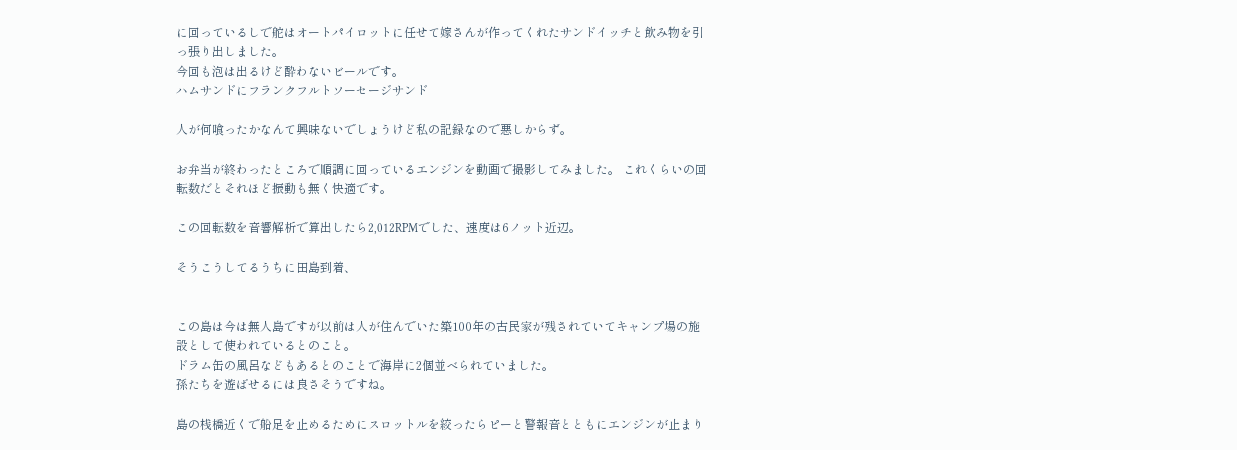に回っているしで舵はオートパイロットに任せて嫁さんが作ってくれたサンドイッチと飲み物を引っ張り出しました。
今回も泡は出るけど酔わないビールです。
ハムサンドにフランクフルトソーセージサンド

人が何喰ったかなんて興味ないでしょうけど私の記録なので悪しからず。

お弁当が終わったところで順調に回っているエンジンを動画で撮影してみました。 これくらいの回転数だとそれほど振動も無く快適です。

この回転数を音響解析で算出したら2,012RPMでした、速度は6ノット近辺。

そうこうしてるうちに田島到着、


この島は今は無人島ですが以前は人が住んでいた築100年の古民家が残されていてキャンプ場の施設として使われているとのこと。
ドラム缶の風呂などもあるとのことで海岸に2個並べられていました。
孫たちを遊ばせるには良さそうですね。

島の桟橋近くで船足を止めるためにスロットルを絞ったらピーと警報音とともにエンジンが止まり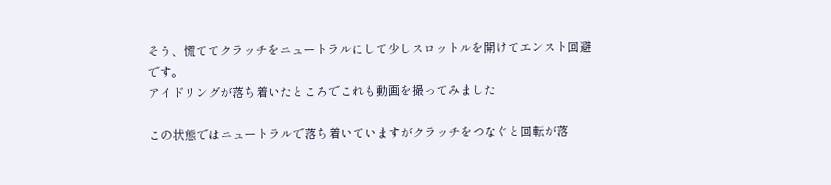そう、慌ててクラッチをニュートラルにして少しスロットルを開けてエンスト回避です。
アイドリングが落ち着いたところでこれも動画を撮ってみました

この状態ではニュートラルで落ち着いていますがクラッチをつなぐと回転が落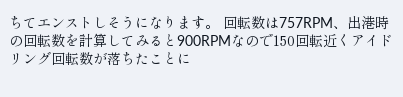ちてエンストしそうになります。 回転数は757RPM、出港時の回転数を計算してみると900RPMなので150回転近くアイドリング回転数が落ちたことに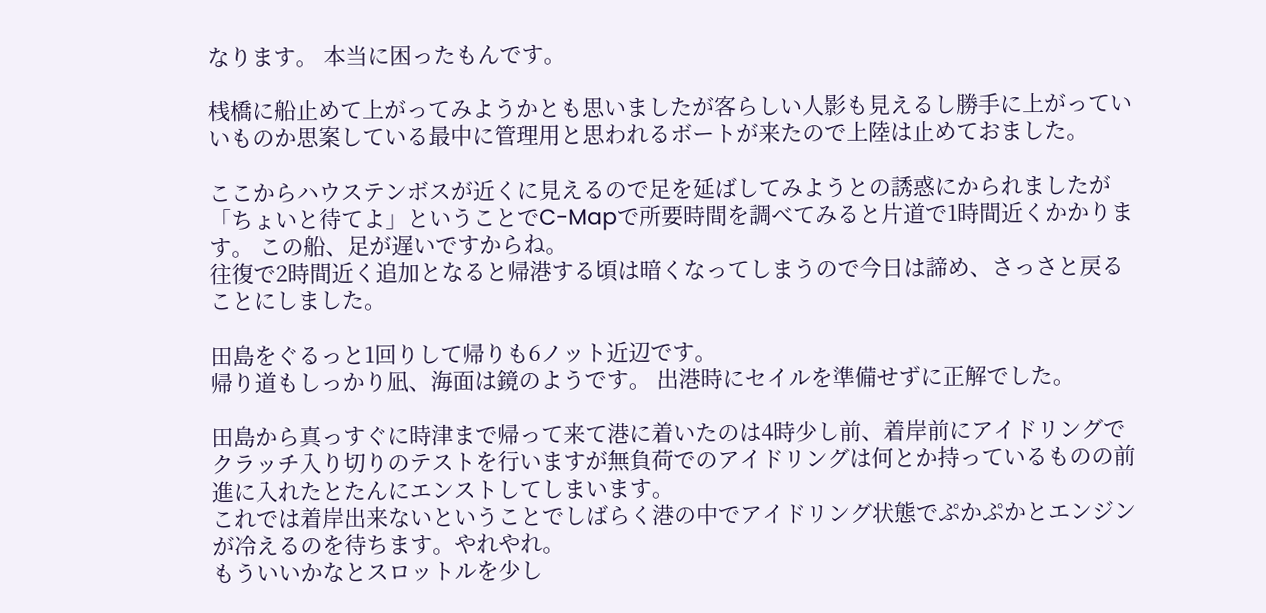なります。 本当に困ったもんです。

桟橋に船止めて上がってみようかとも思いましたが客らしい人影も見えるし勝手に上がっていいものか思案している最中に管理用と思われるボートが来たので上陸は止めておました。

ここからハウステンボスが近くに見えるので足を延ばしてみようとの誘惑にかられましたが「ちょいと待てよ」ということでC-Mapで所要時間を調べてみると片道で1時間近くかかります。 この船、足が遅いですからね。
往復で2時間近く追加となると帰港する頃は暗くなってしまうので今日は諦め、さっさと戻ることにしました。

田島をぐるっと1回りして帰りも6ノット近辺です。
帰り道もしっかり凪、海面は鏡のようです。 出港時にセイルを準備せずに正解でした。

田島から真っすぐに時津まで帰って来て港に着いたのは4時少し前、着岸前にアイドリングでクラッチ入り切りのテストを行いますが無負荷でのアイドリングは何とか持っているものの前進に入れたとたんにエンストしてしまいます。
これでは着岸出来ないということでしばらく港の中でアイドリング状態でぷかぷかとエンジンが冷えるのを待ちます。やれやれ。
もういいかなとスロットルを少し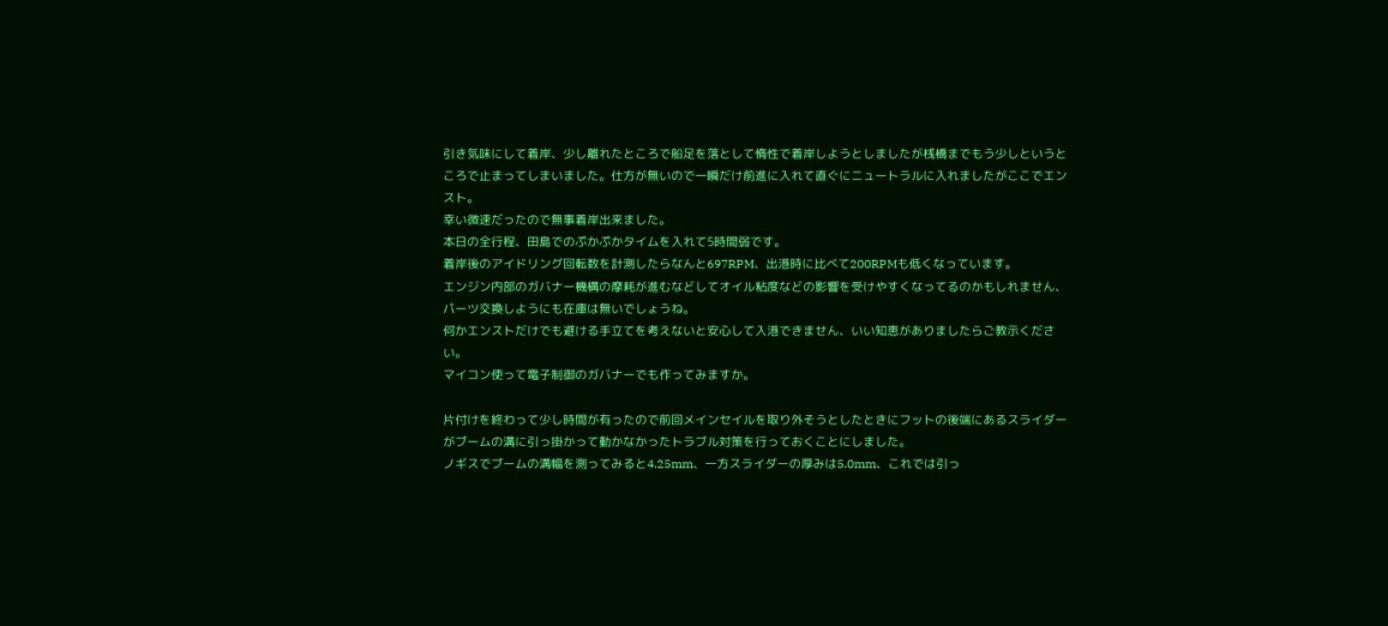引き気味にして着岸、少し離れたところで船足を落として惰性で着岸しようとしましたが桟橋までもう少しというところで止まってしまいました。仕方が無いので一瞬だけ前進に入れて直ぐにニュートラルに入れましたがここでエンスト。
幸い微速だったので無事着岸出来ました。
本日の全行程、田島でのぷかぷかタイムを入れて5時間弱です。
着岸後のアイドリング回転数を計測したらなんと697RPM、出港時に比べて200RPMも低くなっています。
エンジン内部のガバナー機構の摩耗が進むなどしてオイル粘度などの影響を受けやすくなってるのかもしれません、パーツ交換しようにも在庫は無いでしょうね。
何かエンストだけでも避ける手立てを考えないと安心して入港できません、いい知恵がありましたらご教示ください。
マイコン使って電子制御のガバナーでも作ってみますか。

片付けを終わって少し時間が有ったので前回メインセイルを取り外そうとしたときにフットの後端にあるスライダーがブームの溝に引っ掛かって動かなかったトラブル対策を行っておくことにしました。
ノギスでブームの溝幅を測ってみると4.25mm、一方スライダーの厚みは5.0mm、これでは引っ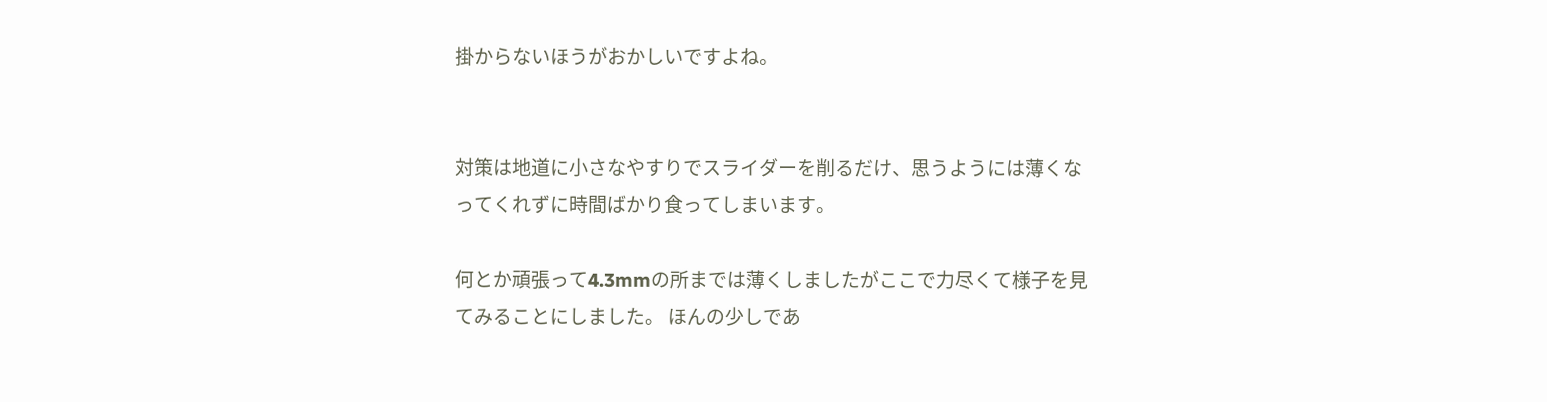掛からないほうがおかしいですよね。


対策は地道に小さなやすりでスライダーを削るだけ、思うようには薄くなってくれずに時間ばかり食ってしまいます。

何とか頑張って4.3mmの所までは薄くしましたがここで力尽くて様子を見てみることにしました。 ほんの少しであ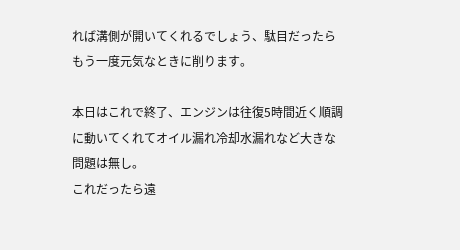れば溝側が開いてくれるでしょう、駄目だったらもう一度元気なときに削ります。

本日はこれで終了、エンジンは往復5時間近く順調に動いてくれてオイル漏れ冷却水漏れなど大きな問題は無し。
これだったら遠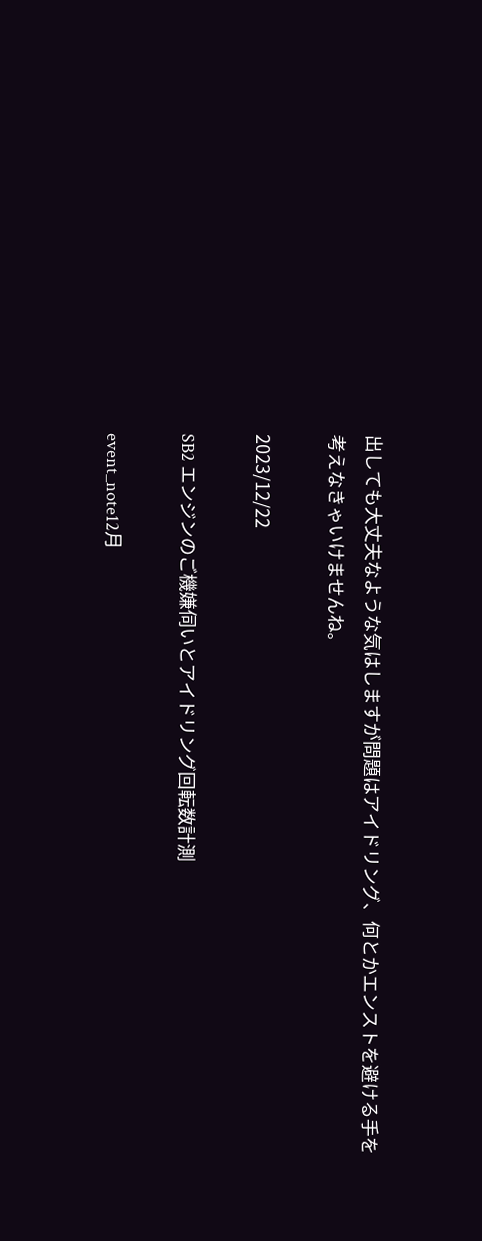出しても大丈夫なような気はしますが問題はアイドリング、何とかエンストを避ける手を考えなきゃいけませんね。

2023/12/22

SB2 エンジンのご機嫌伺いとアイドリング回転数計測

event_note12月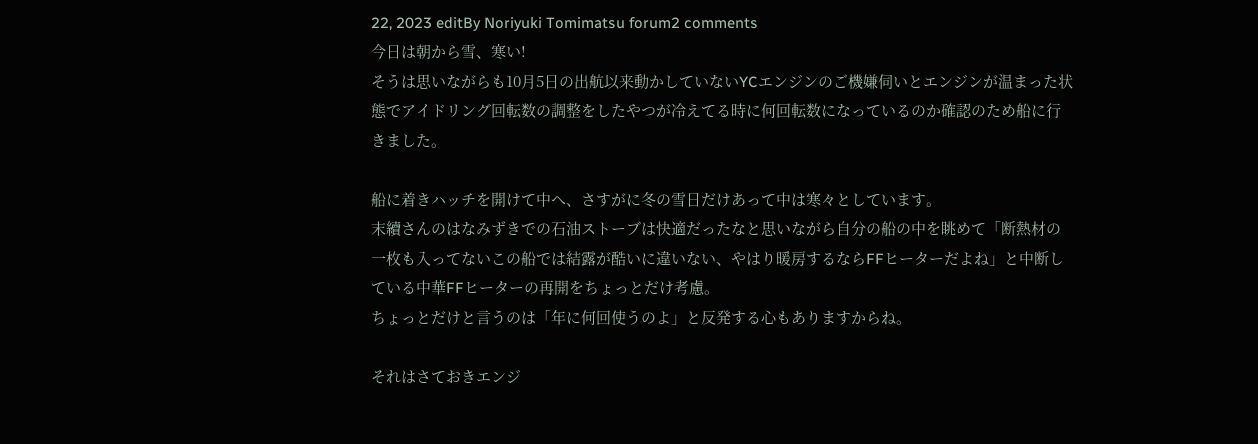22, 2023 editBy Noriyuki Tomimatsu forum2 comments
今日は朝から雪、寒い!
そうは思いながらも10月5日の出航以来動かしていないYCエンジンのご機嫌伺いとエンジンが温まった状態でアイドリング回転数の調整をしたやつが冷えてる時に何回転数になっているのか確認のため船に行きました。

船に着きハッチを開けて中へ、さすがに冬の雪日だけあって中は寒々としています。
末續さんのはなみずきでの石油ストーブは快適だったなと思いながら自分の船の中を眺めて「断熱材の一枚も入ってないこの船では結露が酷いに違いない、やはり暖房するならFFヒーターだよね」と中断している中華FFヒーターの再開をちょっとだけ考慮。
ちょっとだけと言うのは「年に何回使うのよ」と反発する心もありますからね。

それはさておきエンジ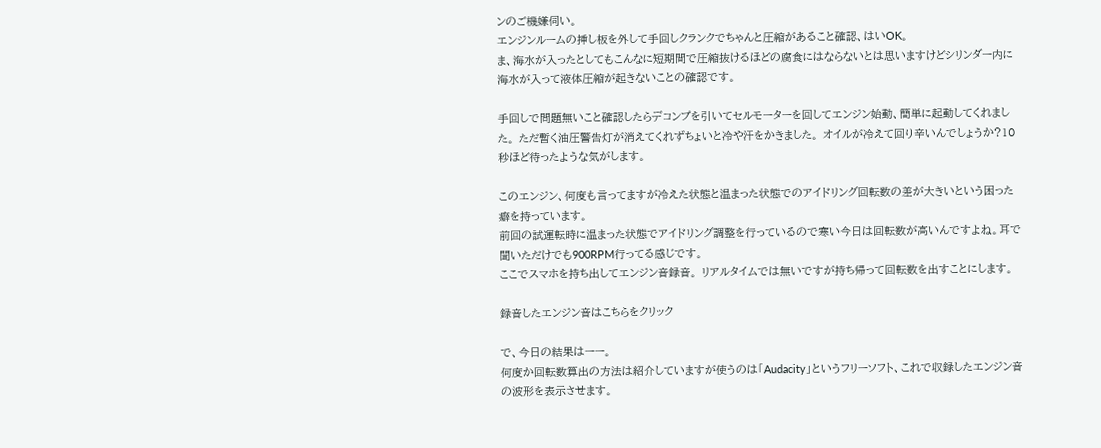ンのご機嫌伺い。
エンジンルームの挿し板を外して手回しクランクでちゃんと圧縮があること確認、はいOK。
ま、海水が入ったとしてもこんなに短期間で圧縮抜けるほどの腐食にはならないとは思いますけどシリンダー内に海水が入って液体圧縮が起きないことの確認です。

手回しで問題無いこと確認したらデコンプを引いてセルモーターを回してエンジン始動、簡単に起動してくれました。 ただ暫く油圧警告灯が消えてくれずちょいと冷や汗をかきました。 オイルが冷えて回り辛いんでしょうか?10秒ほど待ったような気がします。

このエンジン、何度も言ってますが冷えた状態と温まった状態でのアイドリング回転数の差が大きいという困った癖を持っています。
前回の試運転時に温まった状態でアイドリング調整を行っているので寒い今日は回転数が高いんですよね。耳で聞いただけでも900RPM行ってる感じです。
ここでスマホを持ち出してエンジン音録音。 リアルタイムでは無いですが持ち帰って回転数を出すことにします。

録音したエンジン音はこちらをクリック

で、今日の結果はーー。
何度か回転数算出の方法は紹介していますが使うのは「Audacity」というフリーソフト、これで収録したエンジン音の波形を表示させます。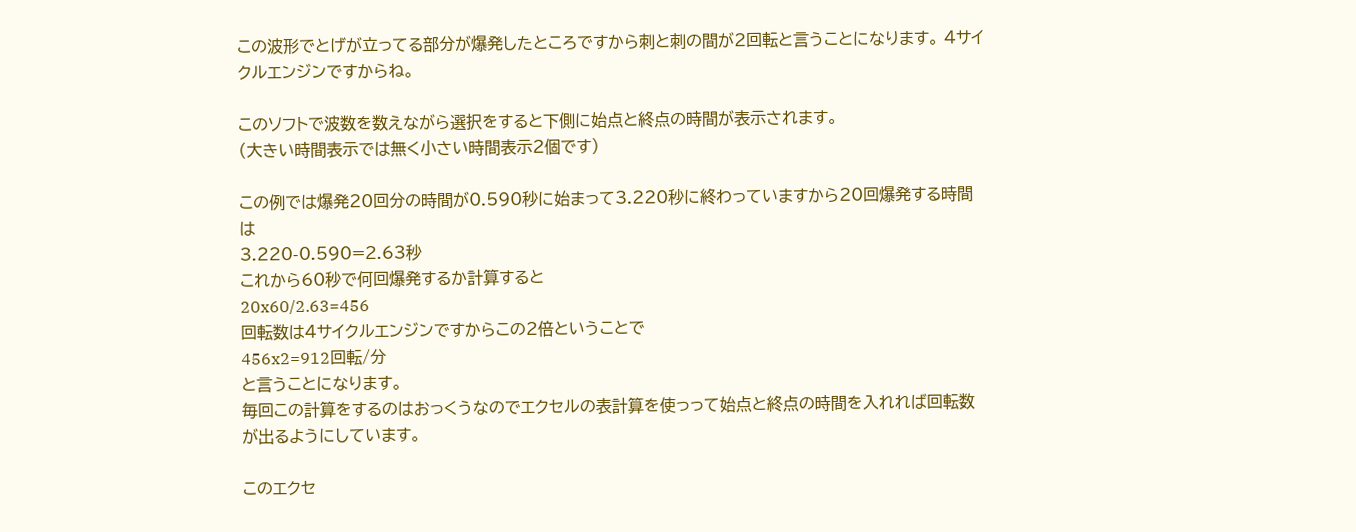この波形でとげが立ってる部分が爆発したところですから刺と刺の間が2回転と言うことになります。 4サイクルエンジンですからね。

このソフトで波数を数えながら選択をすると下側に始点と終点の時間が表示されます。
(大きい時間表示では無く小さい時間表示2個です)

この例では爆発20回分の時間が0.590秒に始まって3.220秒に終わっていますから20回爆発する時間は
3.220-0.590=2.63秒
これから60秒で何回爆発するか計算すると
20x60/2.63=456
回転数は4サイクルエンジンですからこの2倍ということで
456x2=912回転/分
と言うことになります。
毎回この計算をするのはおっくうなのでエクセルの表計算を使っって始点と終点の時間を入れれば回転数が出るようにしています。

このエクセ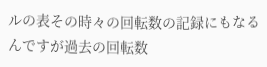ルの表その時々の回転数の記録にもなるんですが過去の回転数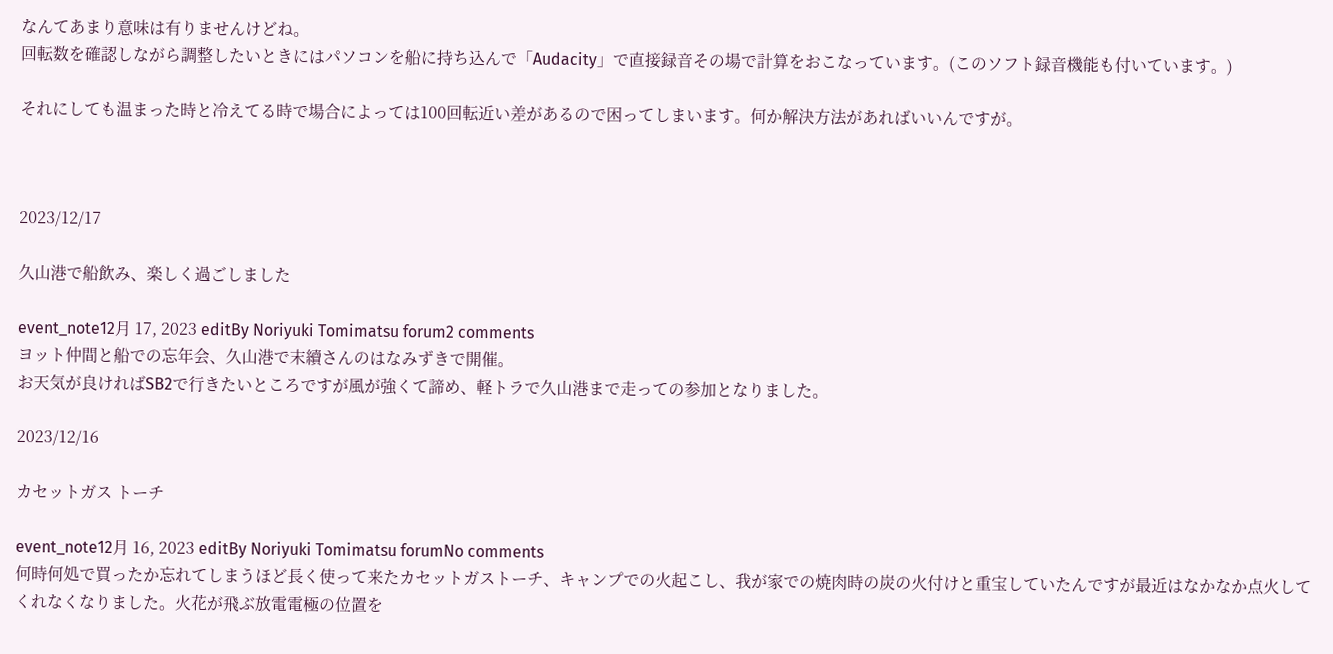なんてあまり意味は有りませんけどね。
回転数を確認しながら調整したいときにはパソコンを船に持ち込んで「Audacity」で直接録音その場で計算をおこなっています。(このソフト録音機能も付いています。)

それにしても温まった時と冷えてる時で場合によっては100回転近い差があるので困ってしまいます。何か解決方法があればいいんですが。



2023/12/17

久山港で船飲み、楽しく過ごしました

event_note12月 17, 2023 editBy Noriyuki Tomimatsu forum2 comments
ヨット仲間と船での忘年会、久山港で末續さんのはなみずきで開催。
お天気が良ければSB2で行きたいところですが風が強くて諦め、軽トラで久山港まで走っての参加となりました。

2023/12/16

カセットガス トーチ

event_note12月 16, 2023 editBy Noriyuki Tomimatsu forumNo comments
何時何処で買ったか忘れてしまうほど長く使って来たカセットガストーチ、キャンプでの火起こし、我が家での焼肉時の炭の火付けと重宝していたんですが最近はなかなか点火してくれなくなりました。火花が飛ぶ放電電極の位置を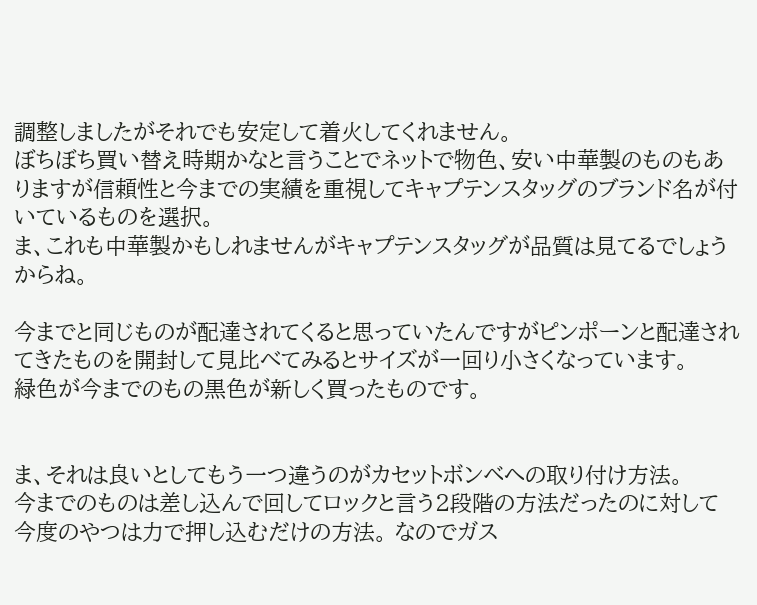調整しましたがそれでも安定して着火してくれません。
ぼちぼち買い替え時期かなと言うことでネットで物色、安い中華製のものもありますが信頼性と今までの実績を重視してキャプテンスタッグのブランド名が付いているものを選択。
ま、これも中華製かもしれませんがキャプテンスタッグが品質は見てるでしょうからね。

今までと同じものが配達されてくると思っていたんですがピンポーンと配達されてきたものを開封して見比べてみるとサイズが一回り小さくなっています。
緑色が今までのもの黒色が新しく買ったものです。


ま、それは良いとしてもう一つ違うのがカセットボンベへの取り付け方法。
今までのものは差し込んで回してロックと言う2段階の方法だったのに対して今度のやつは力で押し込むだけの方法。 なのでガス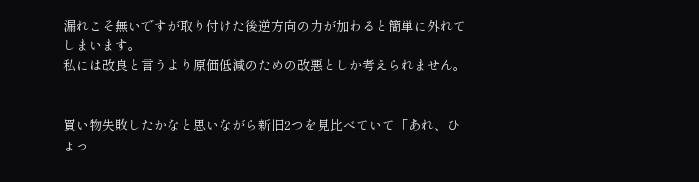漏れこそ無いですが取り付けた後逆方向の力が加わると簡単に外れてしまいます。
私には改良と言うより原価低減のための改悪としか考えられません。


買い物失敗したかなと思いながら新旧2つを見比べていて「あれ、ひょっ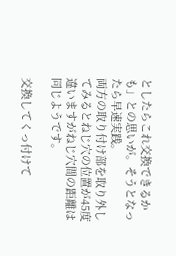としたらこれ交換できるかも」との思いが。そうとなったら早速実践。
両方の取り付け部を取り外してみるとねじ穴の位置が45度違いますがねじ穴間の距離は同じようです。

交換してくっ付けて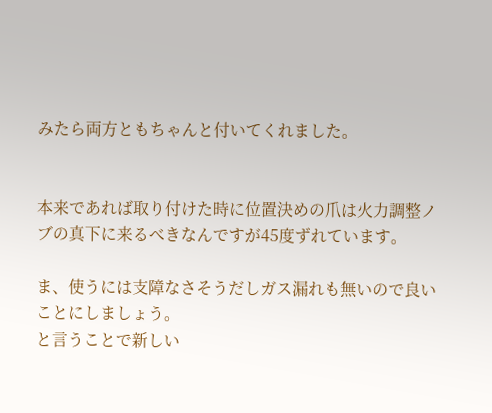みたら両方ともちゃんと付いてくれました。


本来であれば取り付けた時に位置決めの爪は火力調整ノブの真下に来るべきなんですが45度ずれています。

ま、使うには支障なさそうだしガス漏れも無いので良いことにしましょう。
と言うことで新しい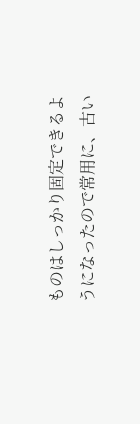ものはしっかり固定できるようになったので常用に、古い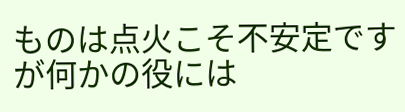ものは点火こそ不安定ですが何かの役には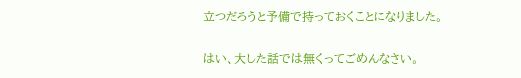立つだろうと予備で持っておくことになりました。

はい、大した話では無くってごめんなさい。